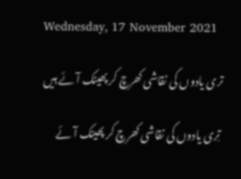Wednesday, 17 November 2021

تری یادوں کی نقاشی کھرچ کر پھینک آئے ہیں

 تِری یادوں کی نقاشی کھرچ کر پھینک آئے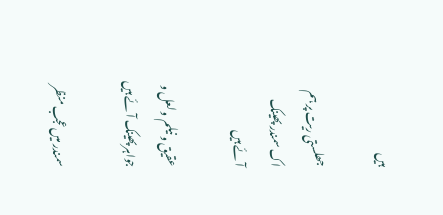ہیں

جھلستی ریت پر ہم اک سمندر پھینک آئے ہیں

عقیق و نیلم و لعل و جواہر پھینک آئے ہیں

سمندر میں عجب منظر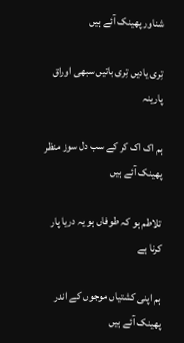شناور پھینک آئے ہیں

تِری یادیں تِری باتیں سبھی اوراق پارینہ

ہم اک اک کر کے سب دل سوز منظر پھینک آئے ہیں

تلاطم ہو کہ طوفاں ہو یہ دریا پار کرنا ہے

ہم اپنی کشتیاں موجوں کے اندر پھینک آئے ہیں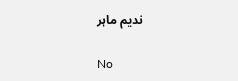ندیم ماہر

No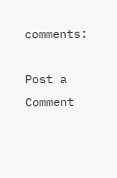comments:

Post a Comment